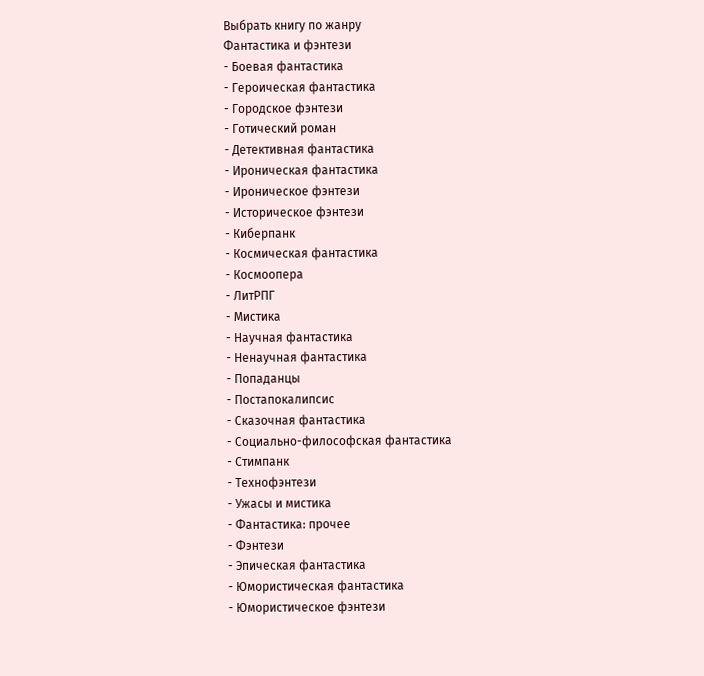Выбрать книгу по жанру
Фантастика и фэнтези
- Боевая фантастика
- Героическая фантастика
- Городское фэнтези
- Готический роман
- Детективная фантастика
- Ироническая фантастика
- Ироническое фэнтези
- Историческое фэнтези
- Киберпанк
- Космическая фантастика
- Космоопера
- ЛитРПГ
- Мистика
- Научная фантастика
- Ненаучная фантастика
- Попаданцы
- Постапокалипсис
- Сказочная фантастика
- Социально-философская фантастика
- Стимпанк
- Технофэнтези
- Ужасы и мистика
- Фантастика: прочее
- Фэнтези
- Эпическая фантастика
- Юмористическая фантастика
- Юмористическое фэнтези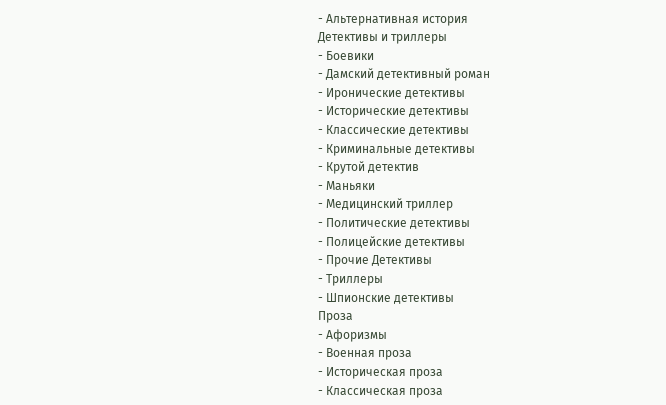- Альтернативная история
Детективы и триллеры
- Боевики
- Дамский детективный роман
- Иронические детективы
- Исторические детективы
- Классические детективы
- Криминальные детективы
- Крутой детектив
- Маньяки
- Медицинский триллер
- Политические детективы
- Полицейские детективы
- Прочие Детективы
- Триллеры
- Шпионские детективы
Проза
- Афоризмы
- Военная проза
- Историческая проза
- Классическая проза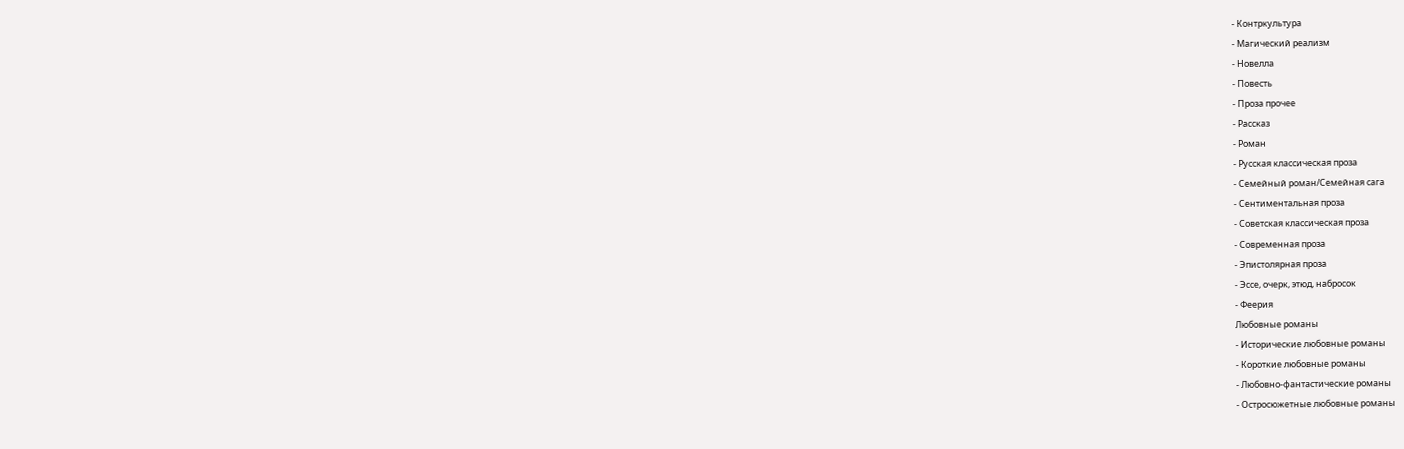- Контркультура
- Магический реализм
- Новелла
- Повесть
- Проза прочее
- Рассказ
- Роман
- Русская классическая проза
- Семейный роман/Семейная сага
- Сентиментальная проза
- Советская классическая проза
- Современная проза
- Эпистолярная проза
- Эссе, очерк, этюд, набросок
- Феерия
Любовные романы
- Исторические любовные романы
- Короткие любовные романы
- Любовно-фантастические романы
- Остросюжетные любовные романы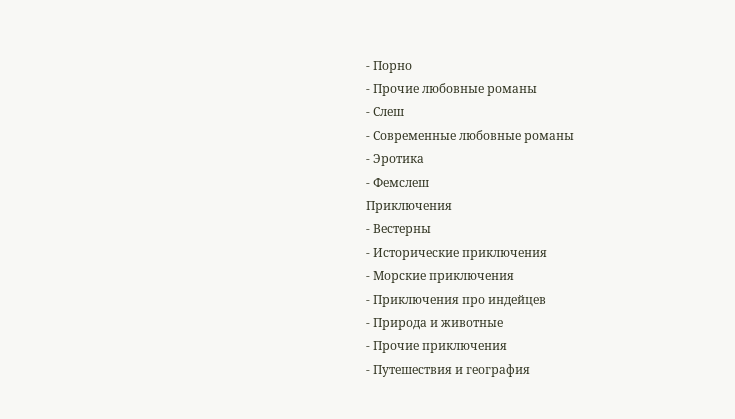- Порно
- Прочие любовные романы
- Слеш
- Современные любовные романы
- Эротика
- Фемслеш
Приключения
- Вестерны
- Исторические приключения
- Морские приключения
- Приключения про индейцев
- Природа и животные
- Прочие приключения
- Путешествия и география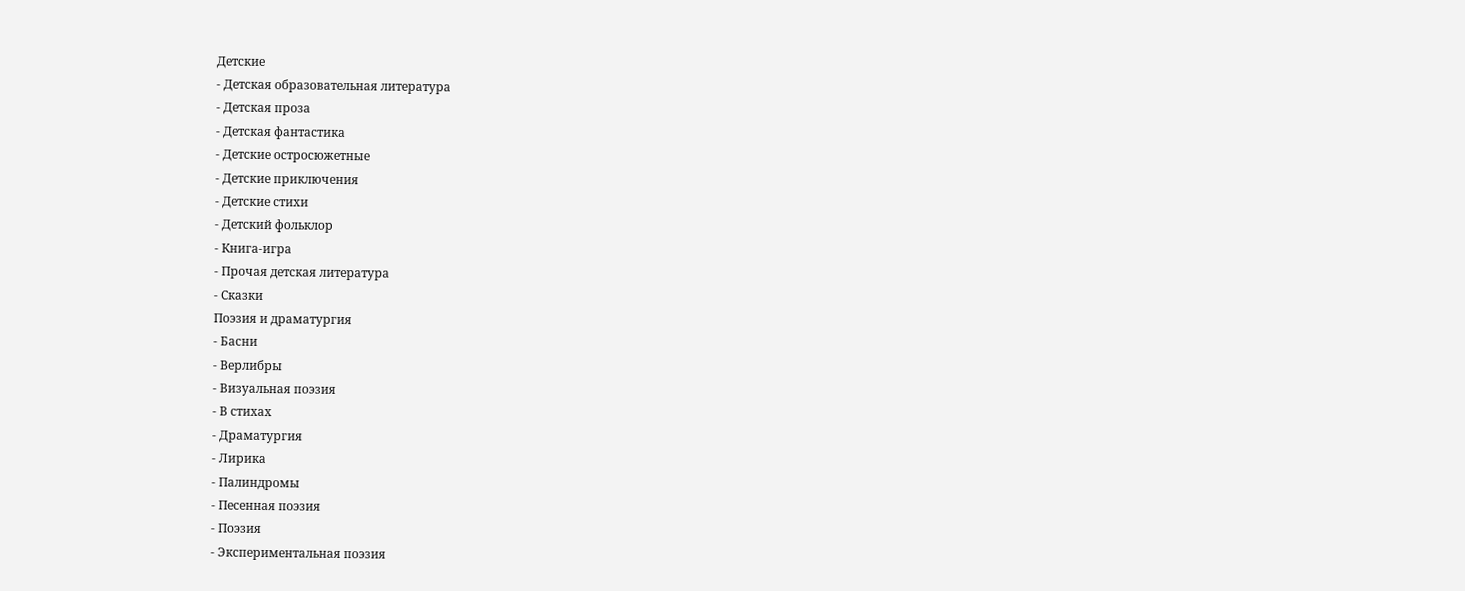Детские
- Детская образовательная литература
- Детская проза
- Детская фантастика
- Детские остросюжетные
- Детские приключения
- Детские стихи
- Детский фольклор
- Книга-игра
- Прочая детская литература
- Сказки
Поэзия и драматургия
- Басни
- Верлибры
- Визуальная поэзия
- В стихах
- Драматургия
- Лирика
- Палиндромы
- Песенная поэзия
- Поэзия
- Экспериментальная поэзия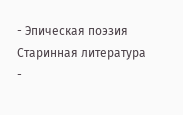- Эпическая поэзия
Старинная литература
-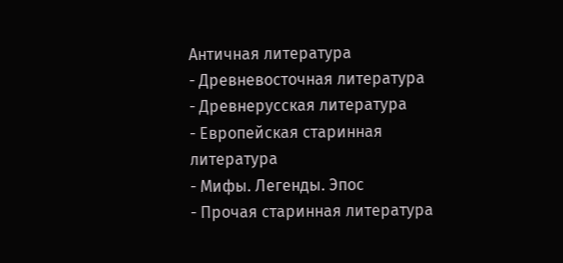Античная литература
- Древневосточная литература
- Древнерусская литература
- Европейская старинная литература
- Мифы. Легенды. Эпос
- Прочая старинная литература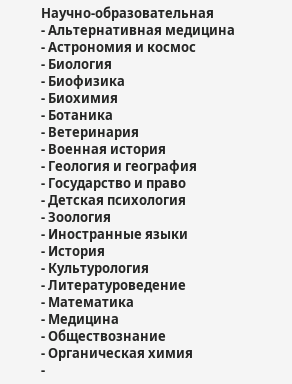Научно-образовательная
- Альтернативная медицина
- Астрономия и космос
- Биология
- Биофизика
- Биохимия
- Ботаника
- Ветеринария
- Военная история
- Геология и география
- Государство и право
- Детская психология
- Зоология
- Иностранные языки
- История
- Культурология
- Литературоведение
- Математика
- Медицина
- Обществознание
- Органическая химия
-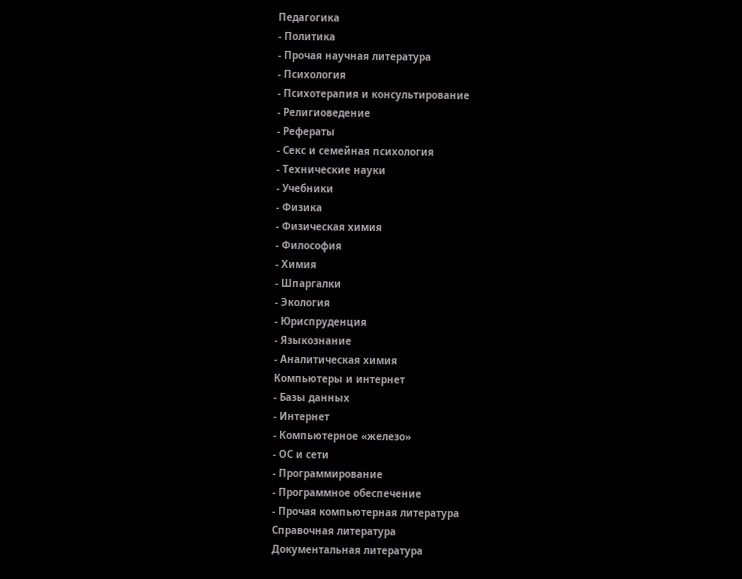Педагогика
- Политика
- Прочая научная литература
- Психология
- Психотерапия и консультирование
- Религиоведение
- Рефераты
- Секс и семейная психология
- Технические науки
- Учебники
- Физика
- Физическая химия
- Философия
- Химия
- Шпаргалки
- Экология
- Юриспруденция
- Языкознание
- Аналитическая химия
Компьютеры и интернет
- Базы данных
- Интернет
- Компьютерное «железо»
- ОС и сети
- Программирование
- Программное обеспечение
- Прочая компьютерная литература
Справочная литература
Документальная литература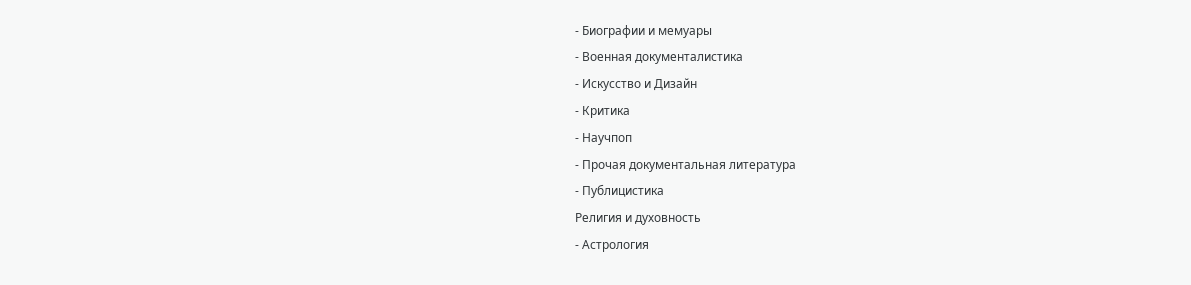- Биографии и мемуары
- Военная документалистика
- Искусство и Дизайн
- Критика
- Научпоп
- Прочая документальная литература
- Публицистика
Религия и духовность
- Астрология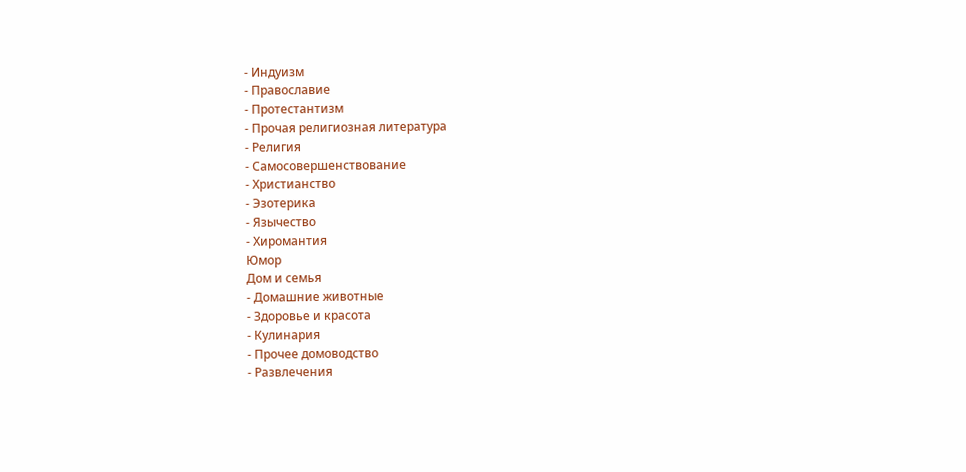- Индуизм
- Православие
- Протестантизм
- Прочая религиозная литература
- Религия
- Самосовершенствование
- Христианство
- Эзотерика
- Язычество
- Хиромантия
Юмор
Дом и семья
- Домашние животные
- Здоровье и красота
- Кулинария
- Прочее домоводство
- Развлечения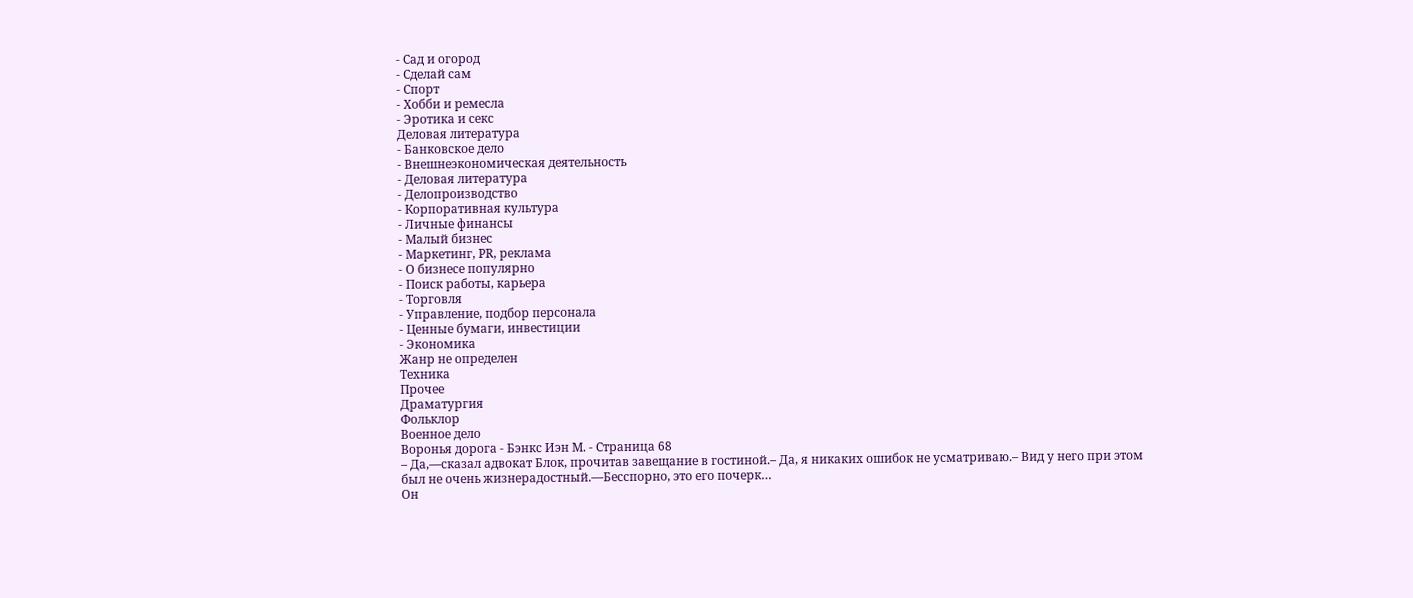- Сад и огород
- Сделай сам
- Спорт
- Хобби и ремесла
- Эротика и секс
Деловая литература
- Банковское дело
- Внешнеэкономическая деятельность
- Деловая литература
- Делопроизводство
- Корпоративная культура
- Личные финансы
- Малый бизнес
- Маркетинг, PR, реклама
- О бизнесе популярно
- Поиск работы, карьера
- Торговля
- Управление, подбор персонала
- Ценные бумаги, инвестиции
- Экономика
Жанр не определен
Техника
Прочее
Драматургия
Фольклор
Военное дело
Воронья дорога - Бэнкс Иэн М. - Страница 68
– Да,—сказал адвокат Блок, прочитав завещание в гостиной.– Да, я никаких ошибок не усматриваю.– Вид у него при этом был не очень жизнерадостный.—Бесспорно, это его почерк…
Он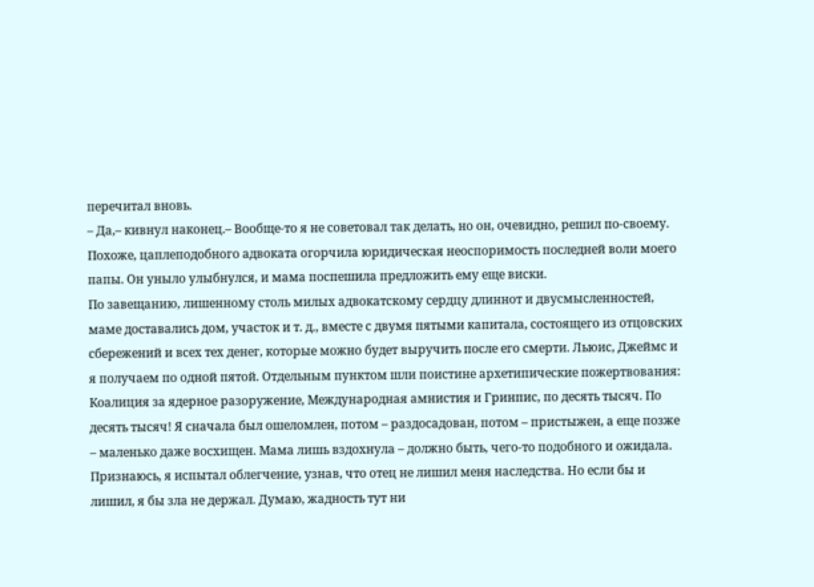перечитал вновь.
– Да,– кивнул наконец.– Вообще-то я не советовал так делать, но он, очевидно, решил по-своему.
Похоже, цаплеподобного адвоката огорчила юридическая неоспоримость последней воли моего папы. Он уныло улыбнулся, и мама поспешила предложить ему еще виски.
По завещанию, лишенному столь милых адвокатскому сердцу длиннот и двусмысленностей, маме доставались дом, участок и т. д., вместе с двумя пятыми капитала, состоящего из отцовских сбережений и всех тех денег, которые можно будет выручить после его смерти. Льюис, Джеймс и я получаем по одной пятой. Отдельным пунктом шли поистине архетипические пожертвования: Коалиция за ядерное разоружение, Международная амнистия и Гринпис, по десять тысяч. По десять тысяч! Я сначала был ошеломлен, потом – раздосадован, потом – пристыжен, а еще позже – маленько даже восхищен. Мама лишь вздохнула – должно быть, чего-то подобного и ожидала.
Признаюсь, я испытал облегчение, узнав, что отец не лишил меня наследства. Но если бы и лишил, я бы зла не держал. Думаю, жадность тут ни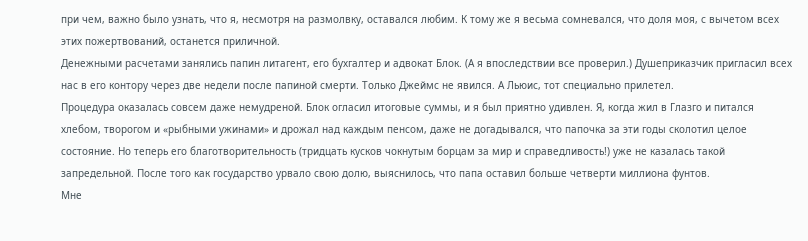при чем, важно было узнать, что я, несмотря на размолвку, оставался любим. К тому же я весьма сомневался, что доля моя, с вычетом всех этих пожертвований, останется приличной.
Денежными расчетами занялись папин литагент, его бухгалтер и адвокат Блок. (А я впоследствии все проверил.) Душеприказчик пригласил всех нас в его контору через две недели после папиной смерти. Только Джеймс не явился. А Льюис, тот специально прилетел.
Процедура оказалась совсем даже немудреной. Блок огласил итоговые суммы, и я был приятно удивлен. Я, когда жил в Глазго и питался хлебом, творогом и «рыбными ужинами» и дрожал над каждым пенсом, даже не догадывался, что папочка за эти годы сколотил целое состояние. Но теперь его благотворительность (тридцать кусков чокнутым борцам за мир и справедливость!) уже не казалась такой запредельной. После того как государство урвало свою долю, выяснилось, что папа оставил больше четверти миллиона фунтов.
Мне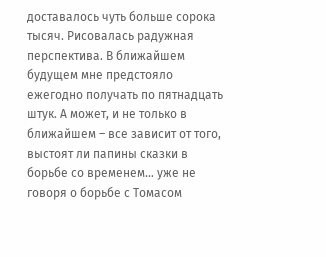доставалось чуть больше сорока тысяч. Рисовалась радужная перспектива. В ближайшем будущем мне предстояло ежегодно получать по пятнадцать штук. А может, и не только в ближайшем – все зависит от того, выстоят ли папины сказки в борьбе со временем… уже не говоря о борьбе с Томасом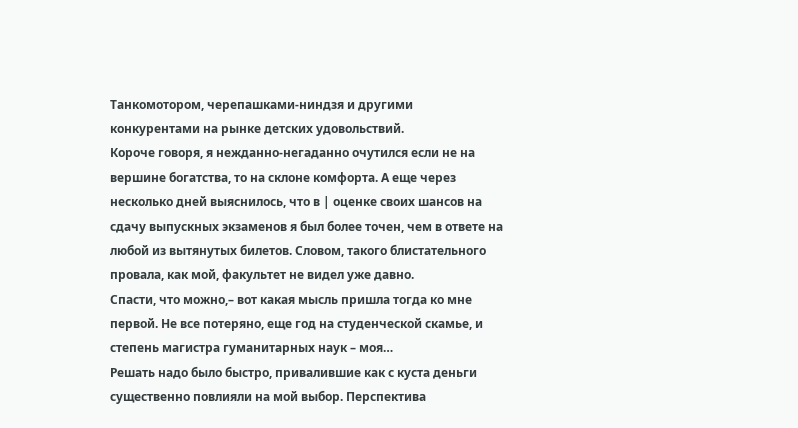Танкомотором, черепашками-ниндзя и другими конкурентами на рынке детских удовольствий.
Короче говоря, я нежданно-негаданно очутился если не на вершине богатства, то на склоне комфорта. А еще через несколько дней выяснилось, что в | оценке своих шансов на сдачу выпускных экзаменов я был более точен, чем в ответе на любой из вытянутых билетов. Словом, такого блистательного провала, как мой, факультет не видел уже давно.
Спасти, что можно,– вот какая мысль пришла тогда ко мне первой. Не все потеряно, еще год на студенческой скамье, и степень магистра гуманитарных наук – моя…
Решать надо было быстро, привалившие как с куста деньги существенно повлияли на мой выбор. Перспектива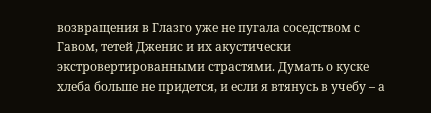возвращения в Глазго уже не пугала соседством с Гавом, тетей Дженис и их акустически экстровертированными страстями. Думать о куске хлеба больше не придется, и если я втянусь в учебу – а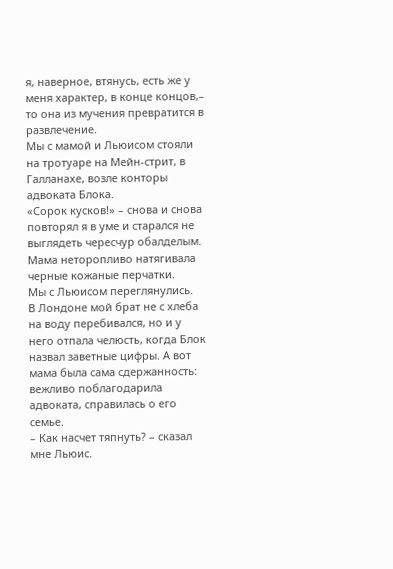я, наверное, втянусь, есть же у меня характер, в конце концов,– то она из мучения превратится в развлечение.
Мы с мамой и Льюисом стояли на тротуаре на Мейн-стрит, в Галланахе, возле конторы адвоката Блока.
«Сорок кусков!» – снова и снова повторял я в уме и старался не выглядеть чересчур обалделым. Мама неторопливо натягивала черные кожаные перчатки.
Мы с Льюисом переглянулись.
В Лондоне мой брат не с хлеба на воду перебивался, но и у него отпала челюсть, когда Блок назвал заветные цифры. А вот мама была сама сдержанность: вежливо поблагодарила адвоката, справилась о его семье.
– Как насчет тяпнуть? – сказал мне Льюис.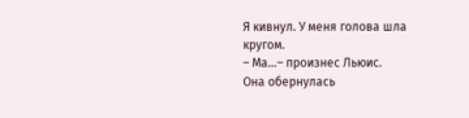Я кивнул. У меня голова шла кругом.
– Ма…– произнес Льюис.
Она обернулась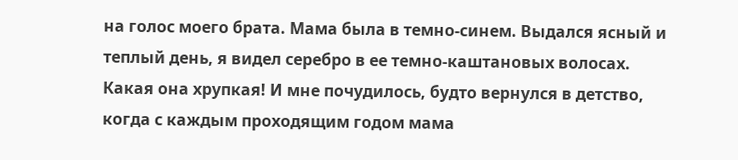на голос моего брата. Мама была в темно-синем. Выдался ясный и теплый день, я видел серебро в ее темно-каштановых волосах. Какая она хрупкая! И мне почудилось, будто вернулся в детство, когда с каждым проходящим годом мама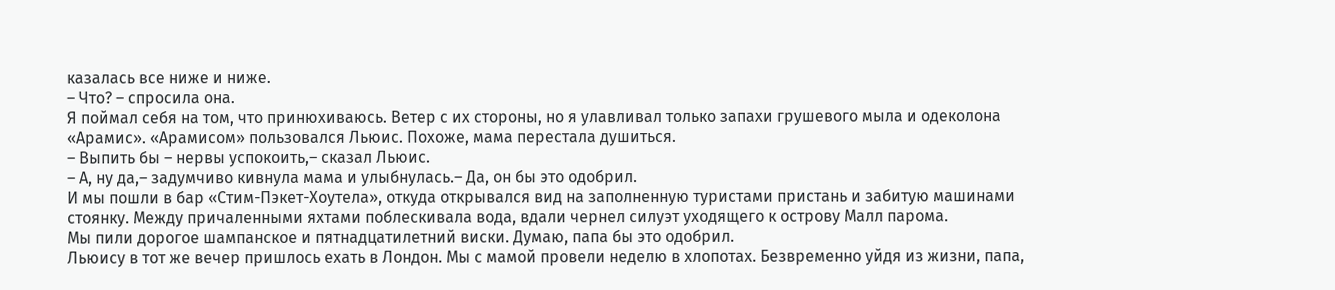казалась все ниже и ниже.
– Что? – спросила она.
Я поймал себя на том, что принюхиваюсь. Ветер с их стороны, но я улавливал только запахи грушевого мыла и одеколона «Арамис». «Арамисом» пользовался Льюис. Похоже, мама перестала душиться.
– Выпить бы – нервы успокоить,– сказал Льюис.
– А, ну да,– задумчиво кивнула мама и улыбнулась.– Да, он бы это одобрил.
И мы пошли в бар «Стим-Пэкет-Хоутела», откуда открывался вид на заполненную туристами пристань и забитую машинами стоянку. Между причаленными яхтами поблескивала вода, вдали чернел силуэт уходящего к острову Малл парома.
Мы пили дорогое шампанское и пятнадцатилетний виски. Думаю, папа бы это одобрил.
Льюису в тот же вечер пришлось ехать в Лондон. Мы с мамой провели неделю в хлопотах. Безвременно уйдя из жизни, папа,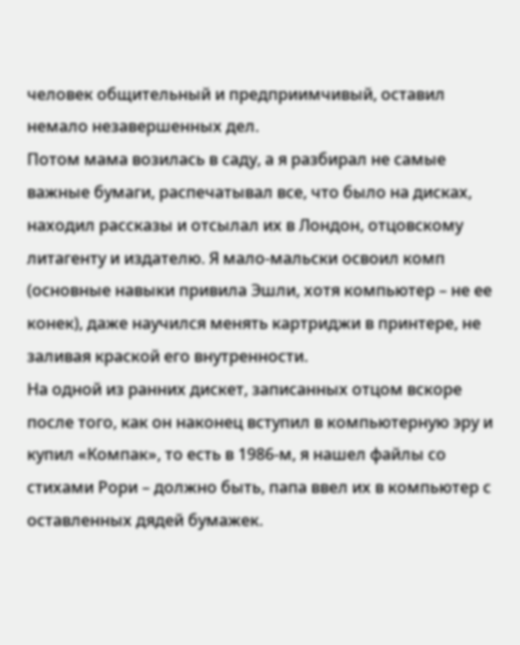человек общительный и предприимчивый, оставил немало незавершенных дел.
Потом мама возилась в саду, а я разбирал не самые важные бумаги, распечатывал все, что было на дисках, находил рассказы и отсылал их в Лондон, отцовскому литагенту и издателю. Я мало-мальски освоил комп (основные навыки привила Эшли, хотя компьютер – не ее конек), даже научился менять картриджи в принтере, не заливая краской его внутренности.
На одной из ранних дискет, записанных отцом вскоре после того, как он наконец вступил в компьютерную эру и купил «Компак», то есть в 1986-м, я нашел файлы со стихами Рори – должно быть, папа ввел их в компьютер с оставленных дядей бумажек.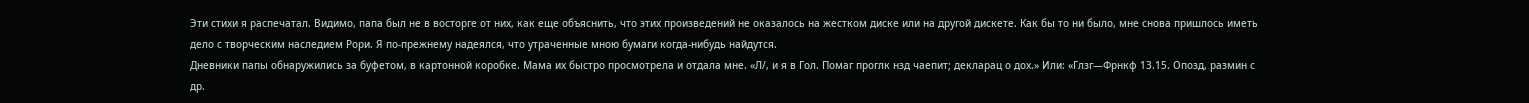Эти стихи я распечатал. Видимо, папа был не в восторге от них, как еще объяснить, что этих произведений не оказалось на жестком диске или на другой дискете. Как бы то ни было, мне снова пришлось иметь дело с творческим наследием Рори. Я по-прежнему надеялся, что утраченные мною бумаги когда-нибудь найдутся.
Дневники папы обнаружились за буфетом, в картонной коробке. Мама их быстро просмотрела и отдала мне. «Л/, и я в Гол. Помаг проглк нзд чаепит; декларац о дох.» Или: «Глзг—Фрнкф 13.15. Опозд, размин с др.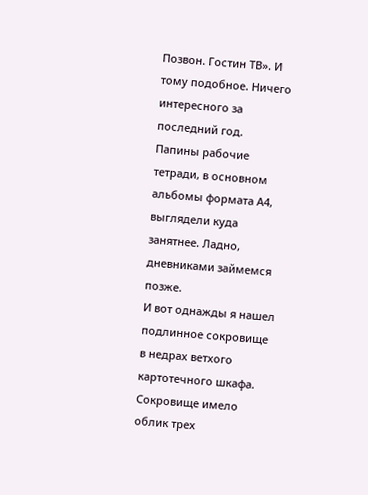Позвон. Гостин ТВ». И тому подобное. Ничего интересного за последний год. Папины рабочие тетради, в основном альбомы формата А4, выглядели куда занятнее. Ладно, дневниками займемся позже.
И вот однажды я нашел подлинное сокровище в недрах ветхого картотечного шкафа. Сокровище имело облик трех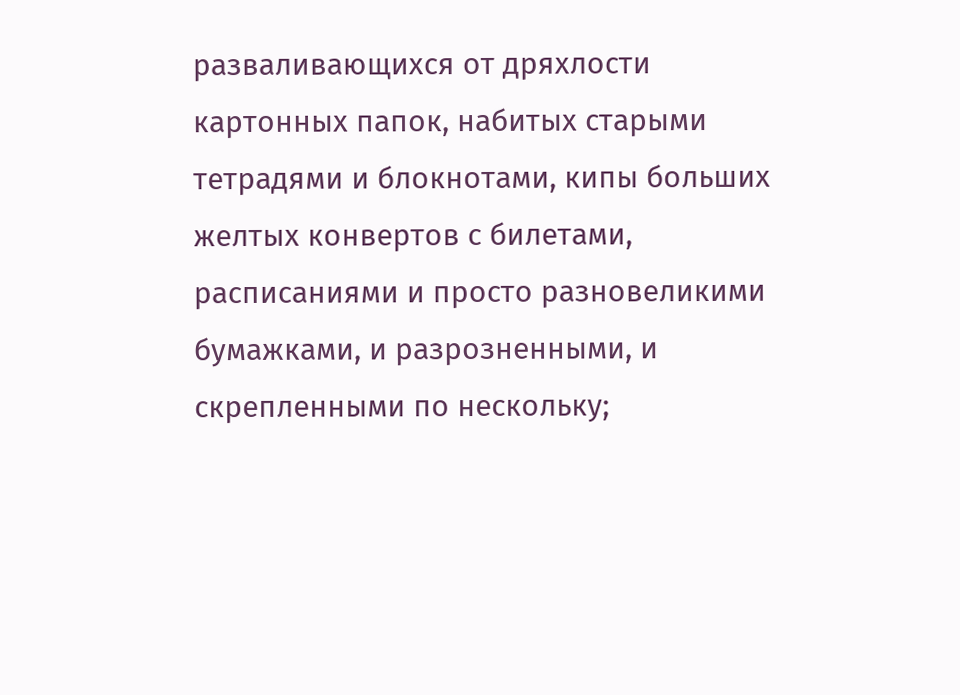разваливающихся от дряхлости картонных папок, набитых старыми тетрадями и блокнотами, кипы больших желтых конвертов с билетами, расписаниями и просто разновеликими бумажками, и разрозненными, и скрепленными по нескольку;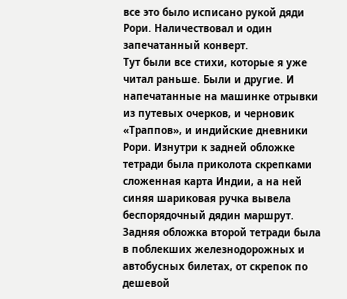все это было исписано рукой дяди Рори. Наличествовал и один запечатанный конверт.
Тут были все стихи, которые я уже читал раньше. Были и другие. И напечатанные на машинке отрывки из путевых очерков, и черновик «Траппов», и индийские дневники Рори. Изнутри к задней обложке тетради была приколота скрепками сложенная карта Индии, а на ней синяя шариковая ручка вывела беспорядочный дядин маршрут. Задняя обложка второй тетради была в поблекших железнодорожных и автобусных билетах, от скрепок по дешевой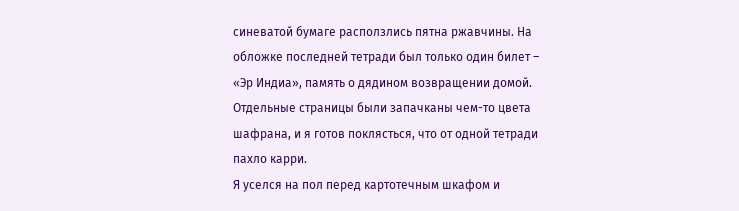синеватой бумаге расползлись пятна ржавчины. На обложке последней тетради был только один билет – «Эр Индиа», память о дядином возвращении домой. Отдельные страницы были запачканы чем-то цвета шафрана, и я готов поклясться, что от одной тетради пахло карри.
Я уселся на пол перед картотечным шкафом и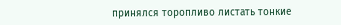принялся торопливо листать тонкие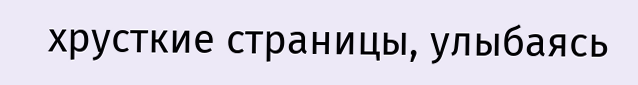хрусткие страницы, улыбаясь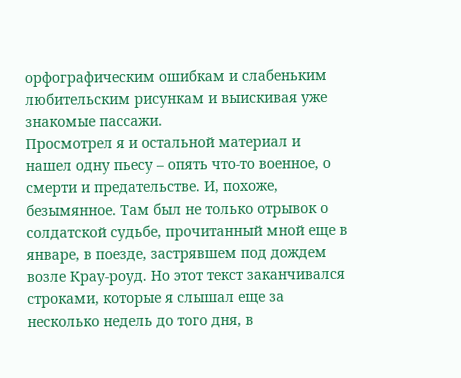орфографическим ошибкам и слабеньким любительским рисункам и выискивая уже знакомые пассажи.
Просмотрел я и остальной материал и нашел одну пьесу – опять что-то военное, о смерти и предательстве. И, похоже, безымянное. Там был не только отрывок о солдатской судьбе, прочитанный мной еще в январе, в поезде, застрявшем под дождем возле Крау-роуд. Но этот текст заканчивался строками, которые я слышал еще за несколько недель до того дня, в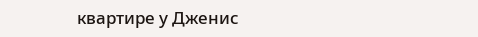квартире у Дженис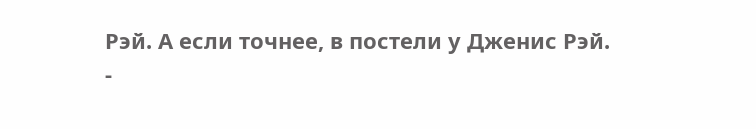Рэй. А если точнее, в постели у Дженис Рэй.
-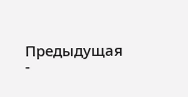Предыдущая
-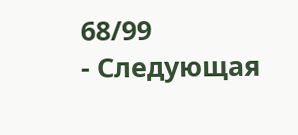68/99
- Следующая